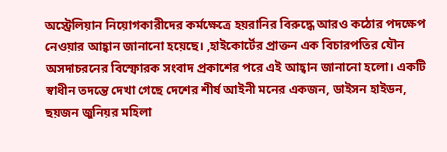অস্ট্রেলিয়ান নিয়োগকারীদের কর্মক্ষেত্রে হয়রানির বিরুদ্ধে আরও কঠোর পদক্ষেপ নেওয়ার আহ্বান জানানো হয়েছে। ,হাইকোর্টের প্রাক্তন এক বিচারপতির যৌন অসদাচরনের বিস্ফোরক সংবাদ প্রকাশের পরে এই আহ্বান জানানো হলো। একটি স্বাধীন তদন্তে দেখা গেছে দেশের শীর্ষ আইনী মনের একজন, ডাইসন হাইডন, ছয়জন জুনিয়র মহিলা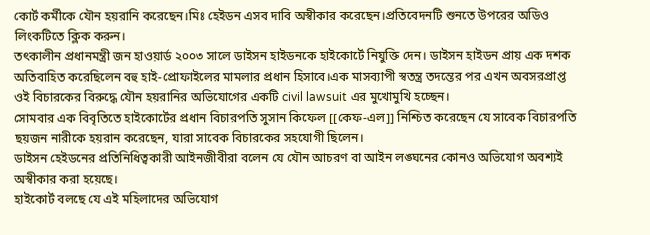কোর্ট কর্মীকে যৌন হয়রানি করেছেন।মিঃ হেইডন এসব দাবি অস্বীকার করেছেন।প্রতিবেদনটি শুনতে উপরের অডিও লিংকটিতে ক্লিক করুন।
তৎকালীন প্রধানমন্ত্রী জন হাওয়ার্ড ২০০৩ সালে ডাইসন হাইডনকে হাইকোর্টে নিযুক্তি দেন। ডাইসন হাইডন প্রায় এক দশক অতিবাহিত করেছিলেন বহু হাই-প্রোফাইলের মামলার প্রধান হিসাবে।এক মাসব্যাপী স্বতন্ত্র তদন্তের পর এখন অবসরপ্রাপ্ত ওই বিচারকের বিরুদ্ধে যৌন হয়রানির অভিযোগের একটি civil lawsuit এর মুখোমুখি হচ্ছেন।
সোমবার এক বিবৃতিতে হাইকোর্টের প্রধান বিচারপতি সুসান কিফেল [[কেফ-এল]] নিশ্চিত করেছেন যে সাবেক বিচারপতি ছয়জন নারীকে হয়রান করেছেন, যারা সাবেক বিচারকের সহযোগী ছিলেন।
ডাইসন হেইডনের প্রতিনিধিত্বকারী আইনজীবীরা বলেন যে যৌন আচরণ বা আইন লঙ্ঘনের কোনও অভিযোগ অবশ্যই অস্বীকার করা হয়েছে।
হাইকোর্ট বলছে যে এই মহিলাদের অভিযোগ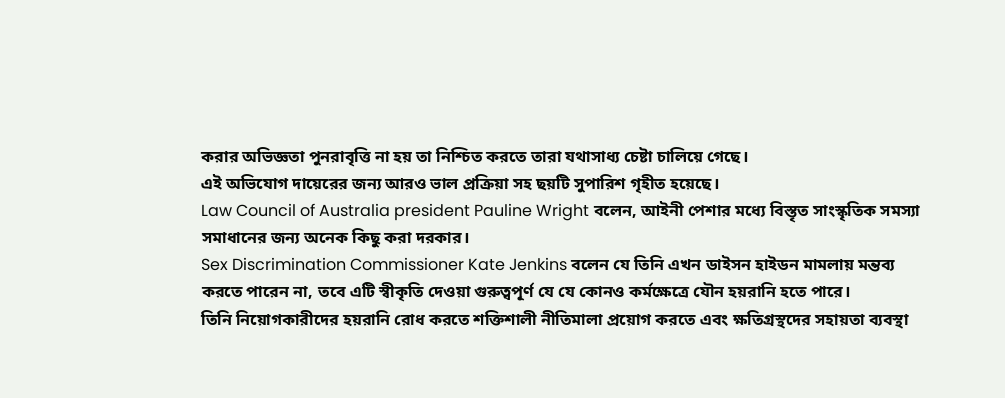করার অভিজ্ঞতা পুনরাবৃত্তি না হয় তা নিশ্চিত করতে তারা যথাসাধ্য চেষ্টা চালিয়ে গেছে।
এই অভিযোগ দায়েরের জন্য আরও ভাল প্রক্রিয়া সহ ছয়টি সুপারিশ গৃহীত হয়েছে।
Law Council of Australia president Pauline Wright বলেন, আইনী পেশার মধ্যে বিস্তৃত সাংস্কৃতিক সমস্যা সমাধানের জন্য অনেক কিছু করা দরকার।
Sex Discrimination Commissioner Kate Jenkins বলেন যে তিনি এখন ডাইসন হাইডন মামলায় মন্তব্য করতে পারেন না, তবে এটি স্বীকৃতি দেওয়া গুরুত্বপূর্ণ যে যে কোনও কর্মক্ষেত্রে যৌন হয়রানি হতে পারে।
তিনি নিয়োগকারীদের হয়রানি রোধ করতে শক্তিশালী নীতিমালা প্রয়োগ করতে এবং ক্ষতিগ্রস্থদের সহায়তা ব্যবস্থা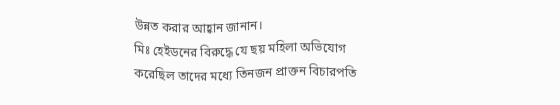উন্নত করার আহ্বান জানান।
মিঃ হেইডনের বিরুদ্ধে যে ছয় মহিলা অভিযোগ করেছিল তাদের মধ্যে তিনজন প্রাক্তন বিচারপতি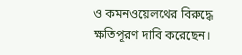ও কমনওয়েলথের বিরুদ্ধে ক্ষতিপূরণ দাবি করেছেন।